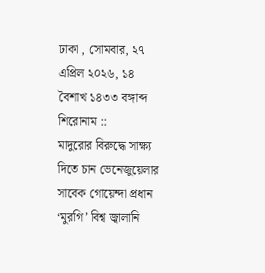ঢাকা , সোমবার, ২৭ এপ্রিল ২০২৬, ১৪ বৈশাখ ১৪৩৩ বঙ্গাব্দ
শিরোনাম ::
মাদুরোর বিরুদ্ধে সাক্ষ্য দিতে চান ভেনেজুয়েলার সাবেক গোয়েন্দা প্রধান ‘মুরগি’ বিশ্ব জ্বালানি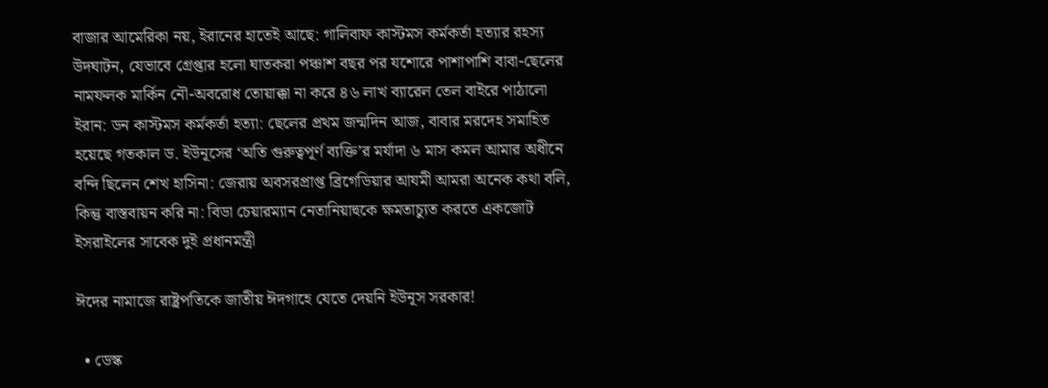বাজার আমেরিকা নয়, ইরানের হাতেই আছে: গালিবাফ কাস্টমস কর্মকর্তা হত্যার রহস্য উদঘাটন, যেভাবে গ্রেপ্তার হলো ঘাতকরা পঞ্চাশ বছর পর যশোরে পাশাপাশি বাবা-ছেলের নামফলক মার্কিন নৌ-অবরোধ তোয়াক্কা না করে ৪৬ লাখ ব্যারেল তেল বাইরে পাঠালো ইরান: ডন কাস্টমস কর্মকর্তা হত্যা: ছেলের প্রথম জন্মদিন আজ, বাবার মরদেহ সমাহিত হয়েছে গতকাল ড. ইউনূসের ‘অতি গুরুত্বপূর্ণ ব্যক্তি’র মর্যাদা ৬ মাস কমল আমার অধীনে বন্দি ছিলেন শেখ হাসিনা: জেরায় অবসরপ্রাপ্ত ব্রিগেডিয়ার আযমী আমরা অনেক কথা বলি, কিন্তু বাস্তবায়ন করি না: বিডা চেয়ারম্যান নেতানিয়াহুকে ক্ষমতাচ্যুত করতে একজোট ইসরাইলের সাবেক দুই প্রধানমন্ত্রী

ঈদের নামাজে রাষ্ট্রপতিকে জাতীয় ঈদগাহে যেতে দেয়নি ইউনূস সরকার!

  • ডেস্ক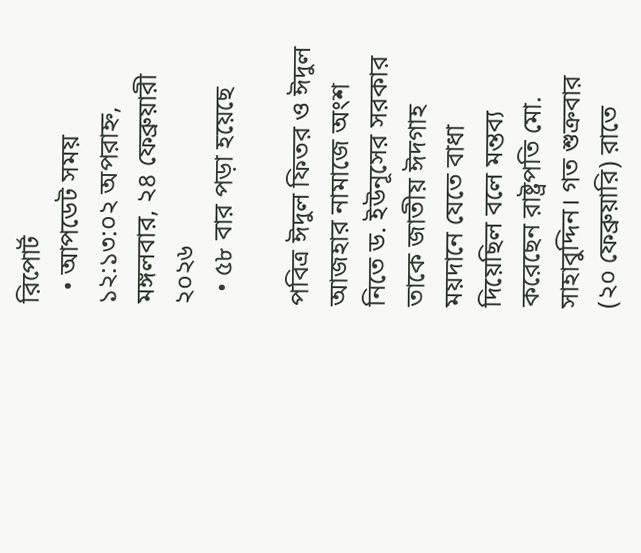রিপোর্ট
  • আপডেট সময় ১২:১৩:০২ অপরাহ্ন, মঙ্গলবার, ২৪ ফেব্রুয়ারী ২০২৬
  • ৫৮ বার পড়া হয়েছে

পবিত্র ঈদুল ফিতর ও ঈদুল আজহার নামাজে অংশ নিতে ড. ইউনূসের সরকার তাকে জাতীয় ঈদগাহ ময়দানে যেতে বাধা দিয়েছিল বলে মন্তব্য করেছেন রাষ্ট্রপতি মো. সাহাবুদ্দিন। গত শুক্রবার (২০ ফেব্রুয়ারি) রাতে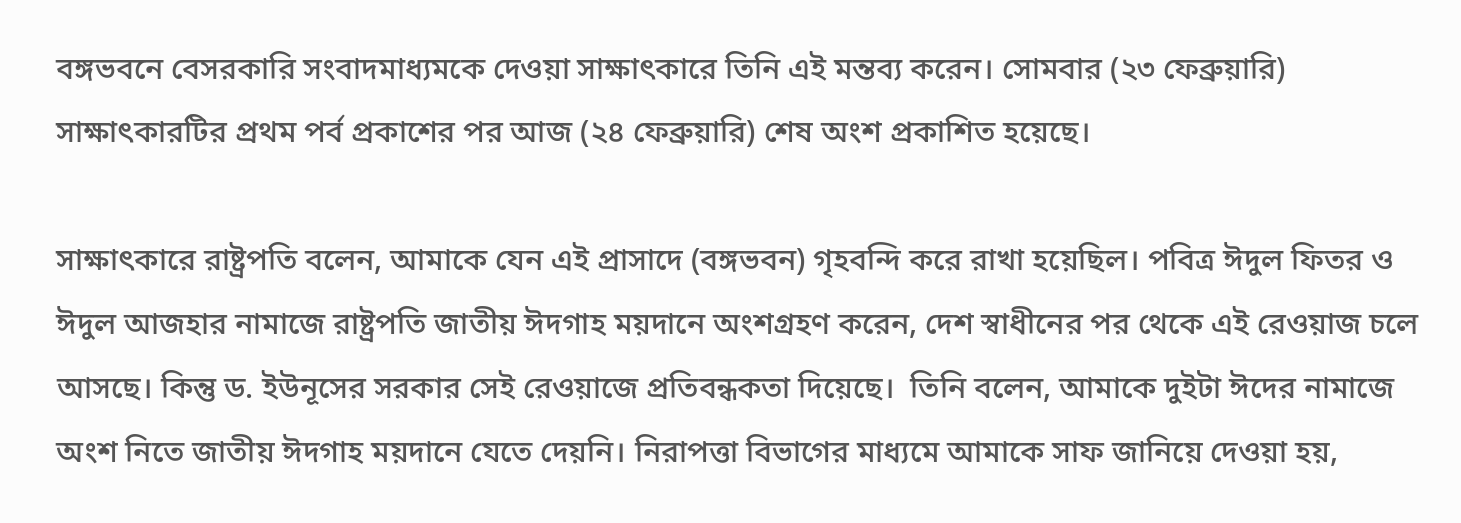বঙ্গভবনে বেসরকারি সংবাদমাধ্যমকে দেওয়া সাক্ষাৎকারে তিনি এই মন্তব্য করেন। সোমবার (২৩ ফেব্রুয়ারি) সাক্ষাৎকারটির প্রথম পর্ব প্রকাশের পর আজ (২৪ ফেব্রুয়ারি) শেষ অংশ প্রকাশিত হয়েছে।

সাক্ষাৎকারে রাষ্ট্রপতি বলেন, আমাকে যেন এই প্রাসাদে (বঙ্গভবন) গৃহবন্দি করে রাখা হয়েছিল। পবিত্র ঈদুল ফিতর ও ঈদুল আজহার নামাজে রাষ্ট্রপতি জাতীয় ঈদগাহ ময়দানে অংশগ্রহণ করেন, দেশ স্বাধীনের পর থেকে এই রেওয়াজ চলে আসছে। কিন্তু ড. ইউনূসের সরকার সেই রেওয়াজে প্রতিবন্ধকতা দিয়েছে।  তিনি বলেন, আমাকে দুইটা ঈদের নামাজে অংশ নিতে জাতীয় ঈদগাহ ময়দানে যেতে দেয়নি। নিরাপত্তা বিভাগের মাধ্যমে আমাকে সাফ জানিয়ে দেওয়া হয়,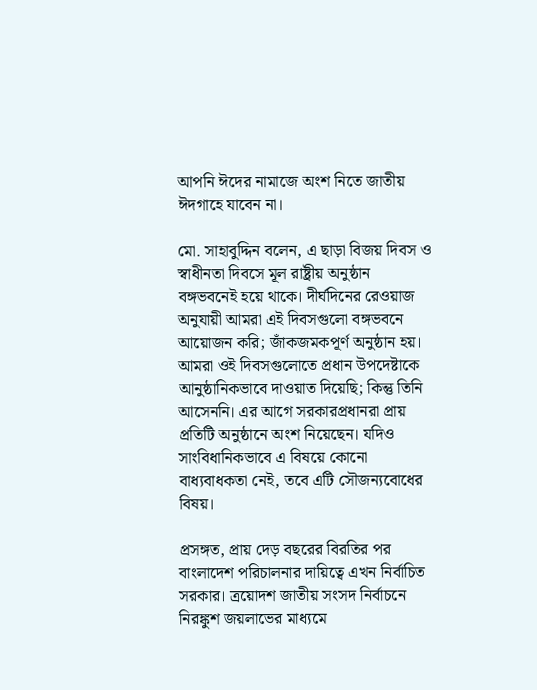আপনি ঈদের নামাজে অংশ নিতে জাতীয় ঈদগাহে যাবেন না।

মো. সাহাবুদ্দিন বলেন, এ ছাড়া বিজয় দিবস ও স্বাধীনতা দিবসে মূল রাষ্ট্রীয় অনুষ্ঠান বঙ্গভবনেই হয়ে থাকে। দীর্ঘদিনের রেওয়াজ অনুযায়ী আমরা এই দিবসগুলো বঙ্গভবনে আয়োজন করি; জাঁকজমকপূর্ণ অনুষ্ঠান হয়। আমরা ওই দিবসগুলোতে প্রধান উপদেষ্টাকে আনুষ্ঠানিকভাবে দাওয়াত দিয়েছি; কিন্তু তিনি আসেননি। এর আগে সরকারপ্রধানরা প্রায় প্রতিটি অনুষ্ঠানে অংশ নিয়েছেন। যদিও সাংবিধানিকভাবে এ বিষয়ে কোনো বাধ্যবাধকতা নেই, তবে এটি সৌজন্যবোধের বিষয়।

প্রসঙ্গত, প্রায় দেড় বছরের বিরতির পর বাংলাদেশ পরিচালনার দায়িত্বে এখন নির্বাচিত সরকার। ত্রয়োদশ জাতীয় সংসদ নির্বাচনে নিরঙ্কুশ জয়লাভের মাধ্যমে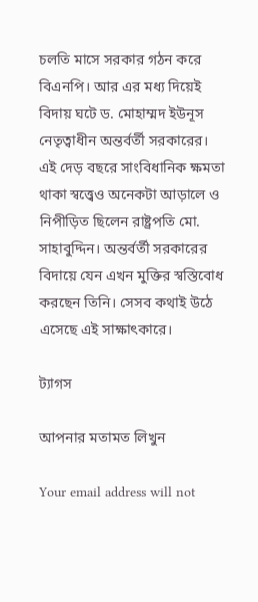চলতি মাসে সরকার গঠন করে বিএনপি। আর এর মধ্য দিয়েই বিদায় ঘটে ড. মোহাম্মদ ইউনূস নেতৃত্বাধীন অন্তর্বর্তী সরকারের। এই দেড় বছরে সাংবিধানিক ক্ষমতা থাকা স্বত্ত্বেও অনেকটা আড়ালে ও নিপীড়িত ছিলেন রাষ্ট্রপতি মো. সাহাবুদ্দিন। অন্তর্বর্তী সরকারের বিদায়ে যেন এখন মুক্তির স্বস্তিবোধ করছেন তিনি। সেসব কথাই উঠে এসেছে এই সাক্ষাৎকারে।

ট্যাগস

আপনার মতামত লিখুন

Your email address will not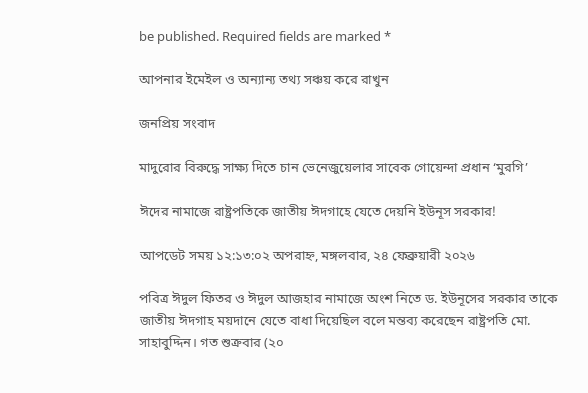be published. Required fields are marked *

আপনার ইমেইল ও অন্যান্য তথ্য সঞ্চয় করে রাখুন

জনপ্রিয় সংবাদ

মাদুরোর বিরুদ্ধে সাক্ষ্য দিতে চান ভেনেজুয়েলার সাবেক গোয়েন্দা প্রধান ‘মুরগি’

ঈদের নামাজে রাষ্ট্রপতিকে জাতীয় ঈদগাহে যেতে দেয়নি ইউনূস সরকার!

আপডেট সময় ১২:১৩:০২ অপরাহ্ন, মঙ্গলবার, ২৪ ফেব্রুয়ারী ২০২৬

পবিত্র ঈদুল ফিতর ও ঈদুল আজহার নামাজে অংশ নিতে ড. ইউনূসের সরকার তাকে জাতীয় ঈদগাহ ময়দানে যেতে বাধা দিয়েছিল বলে মন্তব্য করেছেন রাষ্ট্রপতি মো. সাহাবুদ্দিন। গত শুক্রবার (২০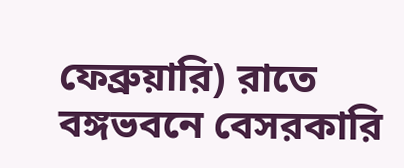ফেব্রুয়ারি) রাতে বঙ্গভবনে বেসরকারি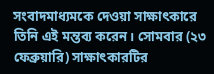সংবাদমাধ্যমকে দেওয়া সাক্ষাৎকারে তিনি এই মন্তব্য করেন। সোমবার (২৩ ফেব্রুয়ারি) সাক্ষাৎকারটির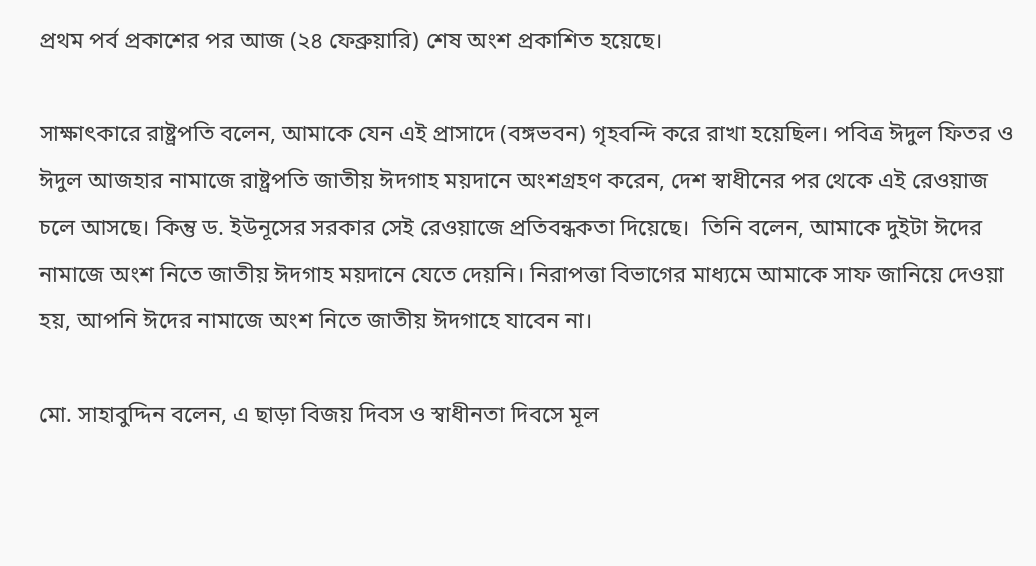প্রথম পর্ব প্রকাশের পর আজ (২৪ ফেব্রুয়ারি) শেষ অংশ প্রকাশিত হয়েছে।

সাক্ষাৎকারে রাষ্ট্রপতি বলেন, আমাকে যেন এই প্রাসাদে (বঙ্গভবন) গৃহবন্দি করে রাখা হয়েছিল। পবিত্র ঈদুল ফিতর ও ঈদুল আজহার নামাজে রাষ্ট্রপতি জাতীয় ঈদগাহ ময়দানে অংশগ্রহণ করেন, দেশ স্বাধীনের পর থেকে এই রেওয়াজ চলে আসছে। কিন্তু ড. ইউনূসের সরকার সেই রেওয়াজে প্রতিবন্ধকতা দিয়েছে।  তিনি বলেন, আমাকে দুইটা ঈদের নামাজে অংশ নিতে জাতীয় ঈদগাহ ময়দানে যেতে দেয়নি। নিরাপত্তা বিভাগের মাধ্যমে আমাকে সাফ জানিয়ে দেওয়া হয়, আপনি ঈদের নামাজে অংশ নিতে জাতীয় ঈদগাহে যাবেন না।

মো. সাহাবুদ্দিন বলেন, এ ছাড়া বিজয় দিবস ও স্বাধীনতা দিবসে মূল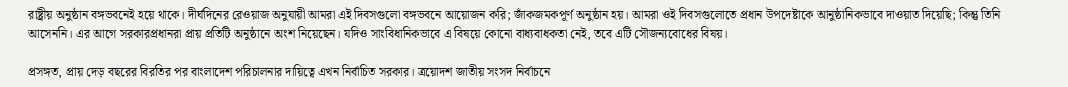রাষ্ট্রীয় অনুষ্ঠান বঙ্গভবনেই হয়ে থাকে। দীর্ঘদিনের রেওয়াজ অনুযায়ী আমরা এই দিবসগুলো বঙ্গভবনে আয়োজন করি; জাঁকজমকপূর্ণ অনুষ্ঠান হয়। আমরা ওই দিবসগুলোতে প্রধান উপদেষ্টাকে আনুষ্ঠানিকভাবে দাওয়াত দিয়েছি; কিন্তু তিনি আসেননি। এর আগে সরকারপ্রধানরা প্রায় প্রতিটি অনুষ্ঠানে অংশ নিয়েছেন। যদিও সাংবিধানিকভাবে এ বিষয়ে কোনো বাধ্যবাধকতা নেই, তবে এটি সৌজন্যবোধের বিষয়।

প্রসঙ্গত, প্রায় দেড় বছরের বিরতির পর বাংলাদেশ পরিচালনার দায়িত্বে এখন নির্বাচিত সরকার। ত্রয়োদশ জাতীয় সংসদ নির্বাচনে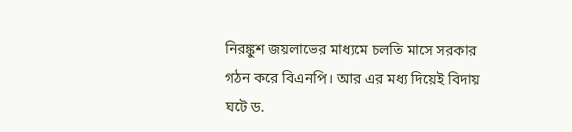নিরঙ্কুশ জয়লাভের মাধ্যমে চলতি মাসে সরকার গঠন করে বিএনপি। আর এর মধ্য দিয়েই বিদায় ঘটে ড.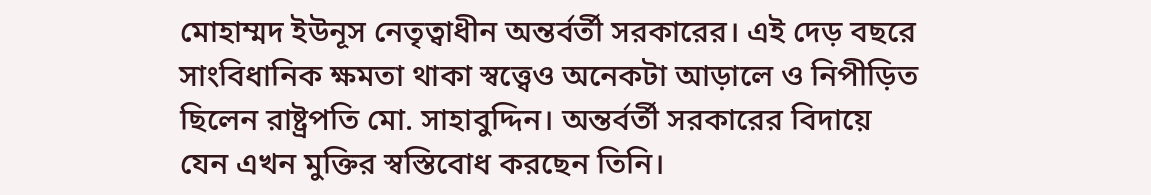মোহাম্মদ ইউনূস নেতৃত্বাধীন অন্তর্বর্তী সরকারের। এই দেড় বছরে সাংবিধানিক ক্ষমতা থাকা স্বত্ত্বেও অনেকটা আড়ালে ও নিপীড়িত ছিলেন রাষ্ট্রপতি মো. সাহাবুদ্দিন। অন্তর্বর্তী সরকারের বিদায়ে যেন এখন মুক্তির স্বস্তিবোধ করছেন তিনি।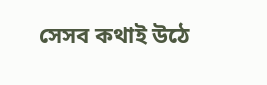সেসব কথাই উঠে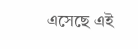এসেছে এই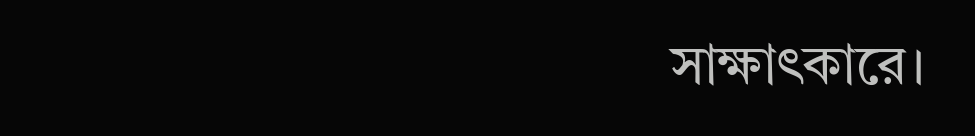সাক্ষাৎকারে।